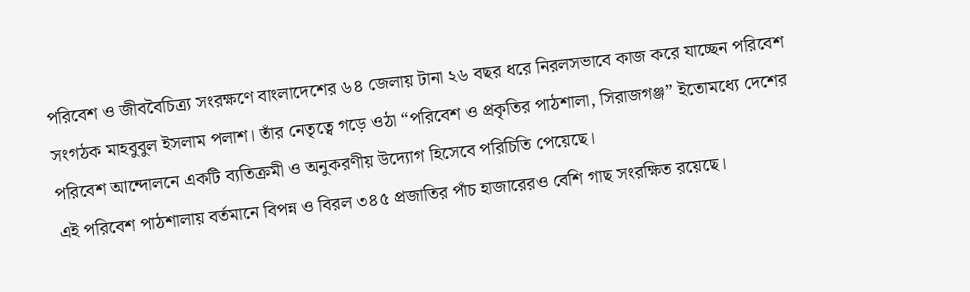পরিবেশ ও জীববৈচিত্র্য সংরক্ষণে বাংলাদেশের ৬৪ জেলায় টানা ২৬ বছর ধরে নিরলসভাবে কাজ করে যাচ্ছেন পরিবেশ সংগঠক মাহবুবুল ইসলাম পলাশ। তাঁর নেতৃত্বে গড়ে ওঠা “পরিবেশ ও প্রকৃতির পাঠশালা, সিরাজগঞ্জ” ইতোমধ্যে দেশের পরিবেশ আন্দোলনে একটি ব্যতিক্রমী ও অনুকরণীয় উদ্যোগ হিসেবে পরিচিতি পেয়েছে।
এই পরিবেশ পাঠশালায় বর্তমানে বিপন্ন ও বিরল ৩৪৫ প্রজাতির পাঁচ হাজারেরও বেশি গাছ সংরক্ষিত রয়েছে।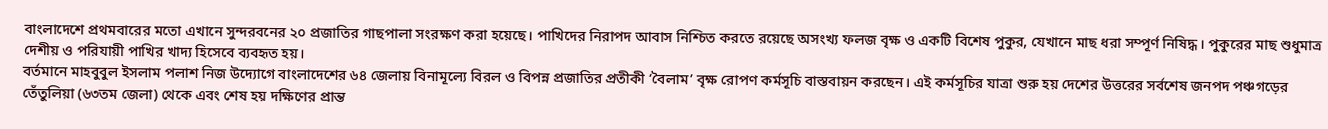বাংলাদেশে প্রথমবারের মতো এখানে সুন্দরবনের ২০ প্রজাতির গাছপালা সংরক্ষণ করা হয়েছে। পাখিদের নিরাপদ আবাস নিশ্চিত করতে রয়েছে অসংখ্য ফলজ বৃক্ষ ও একটি বিশেষ পুকুর, যেখানে মাছ ধরা সম্পূর্ণ নিষিদ্ধ। পুকুরের মাছ শুধুমাত্র দেশীয় ও পরিযায়ী পাখির খাদ্য হিসেবে ব্যবহৃত হয়।
বর্তমানে মাহবুবুল ইসলাম পলাশ নিজ উদ্যোগে বাংলাদেশের ৬৪ জেলায় বিনামূল্যে বিরল ও বিপন্ন প্রজাতির প্রতীকী ‘বৈলাম’ বৃক্ষ রোপণ কর্মসূচি বাস্তবায়ন করছেন। এই কর্মসূচির যাত্রা শুরু হয় দেশের উত্তরের সর্বশেষ জনপদ পঞ্চগড়ের তেঁতুলিয়া (৬৩তম জেলা) থেকে এবং শেষ হয় দক্ষিণের প্রান্ত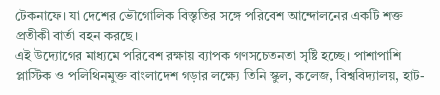টেকনাফে। যা দেশের ভৌগোলিক বিস্তৃতির সঙ্গে পরিবেশ আন্দোলনের একটি শক্ত প্রতীকী বার্তা বহন করছে।
এই উদ্যোগের মাধ্যমে পরিবেশ রক্ষায় ব্যাপক গণসচেতনতা সৃষ্টি হচ্ছে। পাশাপাশি প্লাস্টিক ও পলিথিনমুক্ত বাংলাদেশ গড়ার লক্ষ্যে তিনি স্কুল, কলেজ, বিশ্ববিদ্যালয়, হাট-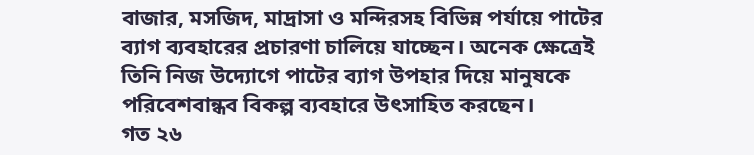বাজার, মসজিদ, মাদ্রাসা ও মন্দিরসহ বিভিন্ন পর্যায়ে পাটের ব্যাগ ব্যবহারের প্রচারণা চালিয়ে যাচ্ছেন। অনেক ক্ষেত্রেই তিনি নিজ উদ্যোগে পাটের ব্যাগ উপহার দিয়ে মানুষকে পরিবেশবান্ধব বিকল্প ব্যবহারে উৎসাহিত করছেন।
গত ২৬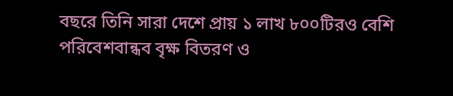বছরে তিনি সারা দেশে প্রায় ১ লাখ ৮০০টিরও বেশি পরিবেশবান্ধব বৃক্ষ বিতরণ ও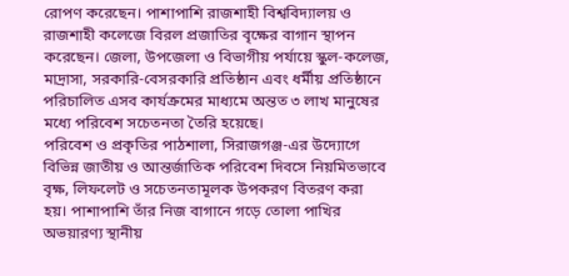রোপণ করেছেন। পাশাপাশি রাজশাহী বিশ্ববিদ্যালয় ও রাজশাহী কলেজে বিরল প্রজাতির বৃক্ষের বাগান স্থাপন করেছেন। জেলা, উপজেলা ও বিভাগীয় পর্যায়ে স্কুল-কলেজ, মাদ্রাসা, সরকারি-বেসরকারি প্রতিষ্ঠান এবং ধর্মীয় প্রতিষ্ঠানে পরিচালিত এসব কার্যক্রমের মাধ্যমে অন্তত ৩ লাখ মানুষের মধ্যে পরিবেশ সচেতনতা তৈরি হয়েছে।
পরিবেশ ও প্রকৃতির পাঠশালা, সিরাজগঞ্জ-এর উদ্যোগে বিভিন্ন জাতীয় ও আন্তর্জাতিক পরিবেশ দিবসে নিয়মিতভাবে বৃক্ষ, লিফলেট ও সচেতনতামূলক উপকরণ বিতরণ করা হয়। পাশাপাশি তাঁর নিজ বাগানে গড়ে তোলা পাখির অভয়ারণ্য স্থানীয়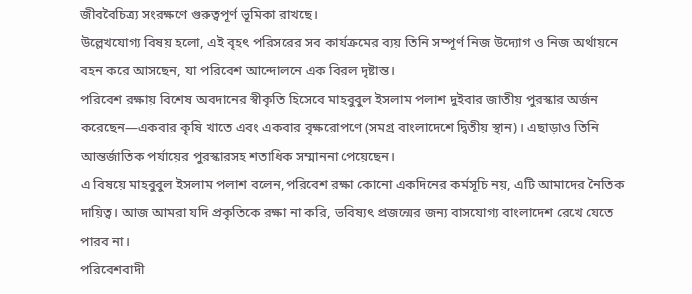জীববৈচিত্র্য সংরক্ষণে গুরুত্বপূর্ণ ভূমিকা রাখছে।
উল্লেখযোগ্য বিষয় হলো, এই বৃহৎ পরিসরের সব কার্যক্রমের ব্যয় তিনি সম্পূর্ণ নিজ উদ্যোগ ও নিজ অর্থায়নে বহন করে আসছেন, যা পরিবেশ আন্দোলনে এক বিরল দৃষ্টান্ত।
পরিবেশ রক্ষায় বিশেষ অবদানের স্বীকৃতি হিসেবে মাহবুবুল ইসলাম পলাশ দুইবার জাতীয় পুরস্কার অর্জন করেছেন—একবার কৃষি খাতে এবং একবার বৃক্ষরোপণে (সমগ্র বাংলাদেশে দ্বিতীয় স্থান)। এছাড়াও তিনি আন্তর্জাতিক পর্যায়ের পুরস্কারসহ শতাধিক সম্মাননা পেয়েছেন।
এ বিষয়ে মাহবুবুল ইসলাম পলাশ বলেন,পরিবেশ রক্ষা কোনো একদিনের কর্মসূচি নয়, এটি আমাদের নৈতিক দায়িত্ব। আজ আমরা যদি প্রকৃতিকে রক্ষা না করি, ভবিষ্যৎ প্রজন্মের জন্য বাসযোগ্য বাংলাদেশ রেখে যেতে পারব না।
পরিবেশবাদী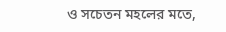ও সচেতন মহলের মতে,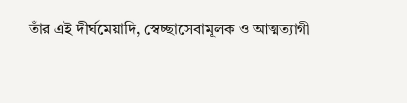তাঁর এই দীর্ঘমেয়াদি, স্বেচ্ছাসেবামূলক ও আত্মত্যাগী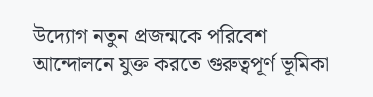উদ্যোগ নতুন প্রজন্মকে পরিবেশ আন্দোলনে যুক্ত করতে গুরুত্বপূর্ণ ভূমিকা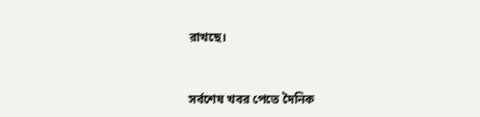রাখছে।


সর্বশেষ খবর পেতে দৈনিক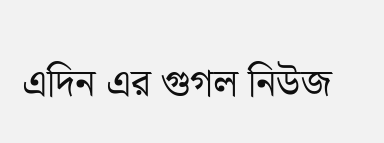এদিন এর গুগল নিউজ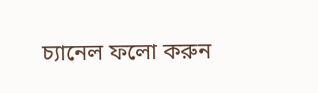চ্যানেল ফলো করুন